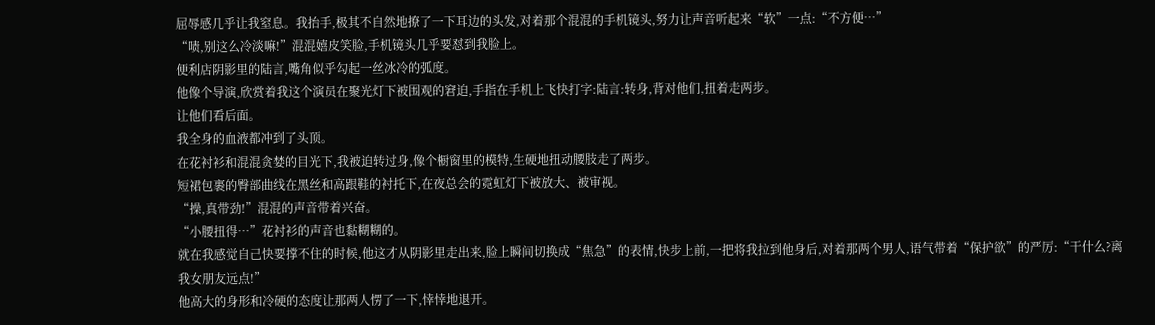屈辱感几乎让我窒息。我抬手,极其不自然地撩了一下耳边的头发,对着那个混混的手机镜头,努力让声音听起来“软”一点:“不方便…”
“啧,别这么冷淡嘛!”混混嬉皮笑脸,手机镜头几乎要怼到我脸上。
便利店阴影里的陆言,嘴角似乎勾起一丝冰冷的弧度。
他像个导演,欣赏着我这个演员在聚光灯下被围观的窘迫,手指在手机上飞快打字:陆言:转身,背对他们,扭着走两步。
让他们看后面。
我全身的血液都冲到了头顶。
在花衬衫和混混贪婪的目光下,我被迫转过身,像个橱窗里的模特,生硬地扭动腰肢走了两步。
短裙包裹的臀部曲线在黑丝和高跟鞋的衬托下,在夜总会的霓虹灯下被放大、被审视。
“操,真带劲!”混混的声音带着兴奋。
“小腰扭得…”花衬衫的声音也黏糊糊的。
就在我感觉自己快要撑不住的时候,他这才从阴影里走出来,脸上瞬间切换成“焦急”的表情,快步上前,一把将我拉到他身后,对着那两个男人,语气带着“保护欲”的严厉:“干什么?离我女朋友远点!”
他高大的身形和冷硬的态度让那两人愣了一下,悻悻地退开。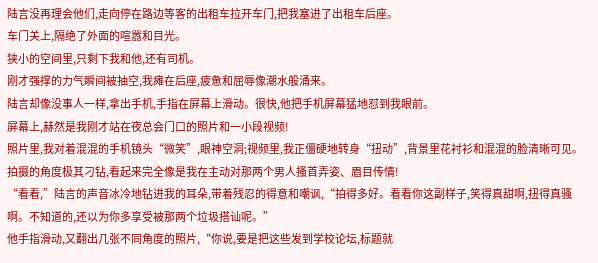陆言没再理会他们,走向停在路边等客的出租车拉开车门,把我塞进了出租车后座。
车门关上,隔绝了外面的喧嚣和目光。
狭小的空间里,只剩下我和他,还有司机。
刚才强撑的力气瞬间被抽空,我瘫在后座,疲惫和屈辱像潮水般涌来。
陆言却像没事人一样,拿出手机,手指在屏幕上滑动。很快,他把手机屏幕猛地怼到我眼前。
屏幕上,赫然是我刚才站在夜总会门口的照片和一小段视频!
照片里,我对着混混的手机镜头“微笑”,眼神空洞;视频里,我正僵硬地转身“扭动”,背景里花衬衫和混混的脸清晰可见。
拍摄的角度极其刁钻,看起来完全像是我在主动对那两个男人搔首弄姿、眉目传情!
“看看,”陆言的声音冰冷地钻进我的耳朵,带着残忍的得意和嘲讽,“拍得多好。看看你这副样子,笑得真甜啊,扭得真骚啊。不知道的,还以为你多享受被那两个垃圾搭讪呢。”
他手指滑动,又翻出几张不同角度的照片,“你说,要是把这些发到学校论坛,标题就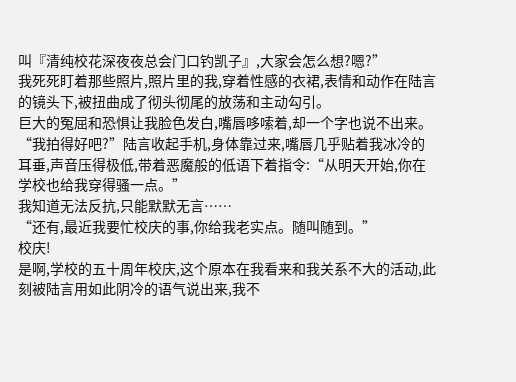叫『清纯校花深夜夜总会门口钓凯子』,大家会怎么想?嗯?”
我死死盯着那些照片,照片里的我,穿着性感的衣裙,表情和动作在陆言的镜头下,被扭曲成了彻头彻尾的放荡和主动勾引。
巨大的冤屈和恐惧让我脸色发白,嘴唇哆嗦着,却一个字也说不出来。
“我拍得好吧?”陆言收起手机,身体靠过来,嘴唇几乎贴着我冰冷的耳垂,声音压得极低,带着恶魔般的低语下着指令:“从明天开始,你在学校也给我穿得骚一点。”
我知道无法反抗,只能默默无言……
“还有,最近我要忙校庆的事,你给我老实点。随叫随到。”
校庆!
是啊,学校的五十周年校庆,这个原本在我看来和我关系不大的活动,此刻被陆言用如此阴冷的语气说出来,我不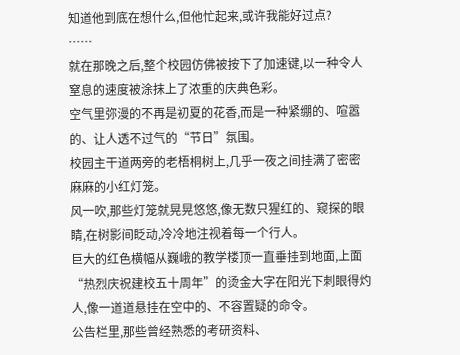知道他到底在想什么,但他忙起来,或许我能好过点?
……
就在那晚之后,整个校园仿佛被按下了加速键,以一种令人窒息的速度被涂抹上了浓重的庆典色彩。
空气里弥漫的不再是初夏的花香,而是一种紧绷的、喧嚣的、让人透不过气的“节日”氛围。
校园主干道两旁的老梧桐树上,几乎一夜之间挂满了密密麻麻的小红灯笼。
风一吹,那些灯笼就晃晃悠悠,像无数只猩红的、窥探的眼睛,在树影间眨动,冷冷地注视着每一个行人。
巨大的红色横幅从巍峨的教学楼顶一直垂挂到地面,上面“热烈庆祝建校五十周年”的烫金大字在阳光下刺眼得灼人,像一道道悬挂在空中的、不容置疑的命令。
公告栏里,那些曾经熟悉的考研资料、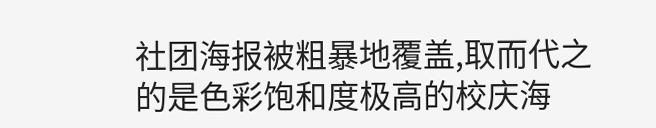社团海报被粗暴地覆盖,取而代之的是色彩饱和度极高的校庆海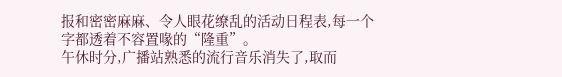报和密密麻麻、令人眼花缭乱的活动日程表,每一个字都透着不容置喙的“隆重”。
午休时分,广播站熟悉的流行音乐消失了,取而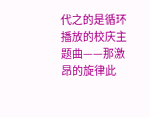代之的是循环播放的校庆主题曲——那激昂的旋律此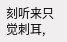刻听来只觉刺耳,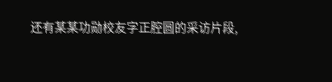还有某某功勋校友字正腔圆的采访片段,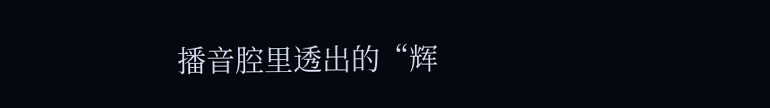播音腔里透出的“辉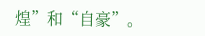煌”和“自豪”。